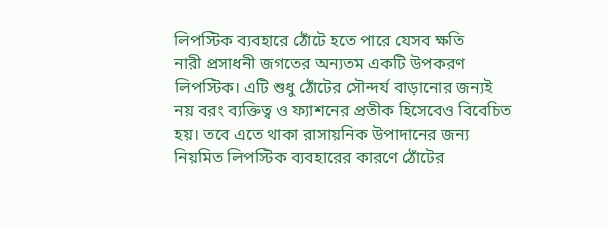লিপস্টিক ব্যবহারে ঠোঁটে হতে পারে যেসব ক্ষতি
নারী প্রসাধনী জগতের অন্যতম একটি উপকরণ লিপস্টিক। এটি শুধু ঠোঁটের সৌন্দর্য বাড়ানোর জন্যই নয় বরং ব্যক্তিত্ব ও ফ্যাশনের প্রতীক হিসেবেও বিবেচিত হয়। তবে এতে থাকা রাসায়নিক উপাদানের জন্য নিয়মিত লিপস্টিক ব্যবহারের কারণে ঠোঁটের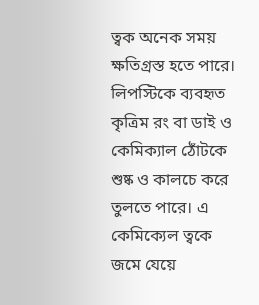ত্বক অনেক সময় ক্ষতিগ্রস্ত হতে পারে।
লিপস্টিকে ব্যবহৃত কৃত্রিম রং বা ডাই ও কেমিক্যাল ঠোঁটকে শুষ্ক ও কালচে করে তুলতে পারে। এ কেমিক্যেল ত্বকে জমে যেয়ে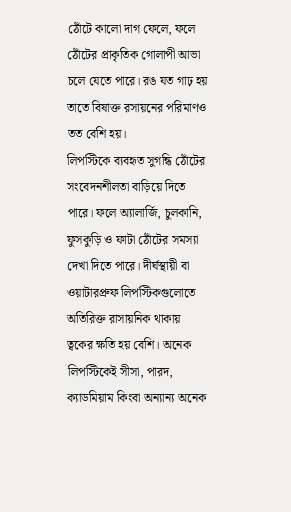ঠোঁটে কালো দাগ ফেলে, ফলে ঠোঁটের প্রাকৃতিক গোলাপী আভা চলে যেতে পারে। রঙ যত গাঢ় হয় তাতে বিষাক্ত রসায়নের পরিমাণও তত বেশি হয়।
লিপস্টিকে ব্যবহৃত সুগন্ধি ঠোঁটের সংবেদনশীলতা বাড়িয়ে দিতে পারে। ফলে অ্যালার্জি, চুলকানি, ফুসকুড়ি ও ফাটা ঠোঁটের সমস্যা দেখা দিতে পারে। দীর্ঘস্থায়ী বা ওয়াটারপ্রুফ লিপস্টিকগুলোতে অতিরিক্ত রাসায়নিক থাকায় ত্বকের ক্ষতি হয় বেশি। অনেক লিপস্টিকেই সীসা, পারদ, ক্যাডমিয়াম কিংবা অন্যান্য অনেক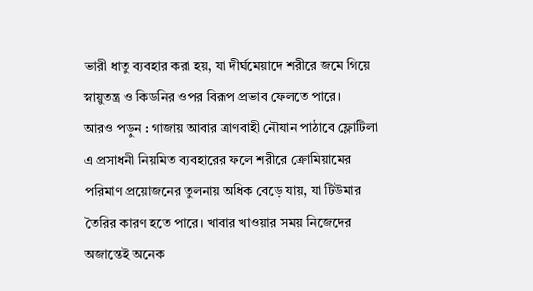ভারী ধাতু ব্যবহার করা হয়, যা দীর্ঘমেয়াদে শরীরে জমে গিয়ে স্নায়ুতন্ত্র ও কিডনির ওপর বিরূপ প্রভাব ফেলতে পারে।
আরও পড়ুন : গাজায় আবার ত্রাণবাহী নৌযান পাঠাবে ফ্লোটিলা
এ প্রসাধনী নিয়মিত ব্যবহারের ফলে শরীরে ক্রোমিয়ামের পরিমাণ প্রয়োজনের তুলনায় অধিক বেড়ে যায়, যা টিউমার তৈরির কারণ হতে পারে। খাবার খাওয়ার সময় নিজেদের অজান্তেই অনেক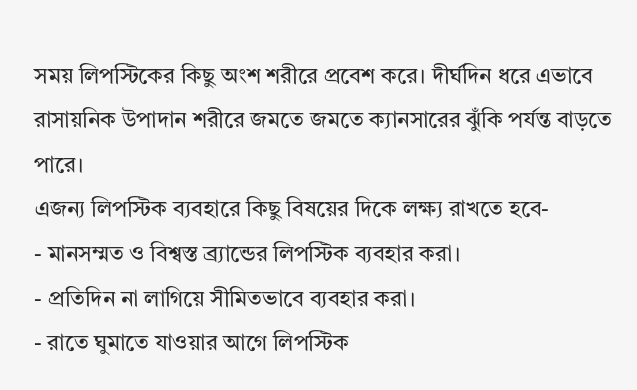সময় লিপস্টিকের কিছু অংশ শরীরে প্রবেশ করে। দীর্ঘদিন ধরে এভাবে রাসায়নিক উপাদান শরীরে জমতে জমতে ক্যানসারের ঝুঁকি পর্যন্ত বাড়তে পারে।
এজন্য লিপস্টিক ব্যবহারে কিছু বিষয়ের দিকে লক্ষ্য রাখতে হবে-
- মানসম্মত ও বিশ্বস্ত ব্র্যান্ডের লিপস্টিক ব্যবহার করা।
- প্রতিদিন না লাগিয়ে সীমিতভাবে ব্যবহার করা।
- রাতে ঘুমাতে যাওয়ার আগে লিপস্টিক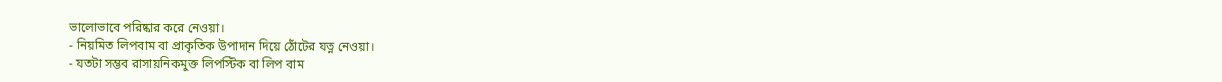ভালোভাবে পরিষ্কার করে নেওয়া।
- নিয়মিত লিপবাম বা প্রাকৃতিক উপাদান দিয়ে ঠোঁটের যত্ন নেওয়া।
- যতটা সম্ভব রাসায়নিকমুক্ত লিপস্টিক বা লিপ বাম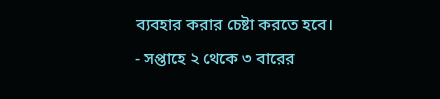ব্যবহার করার চেষ্টা করতে হবে।
- সপ্তাহে ২ থেকে ৩ বারের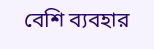বেশি ব্যবহার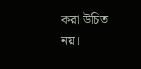করা উচিত নয়।